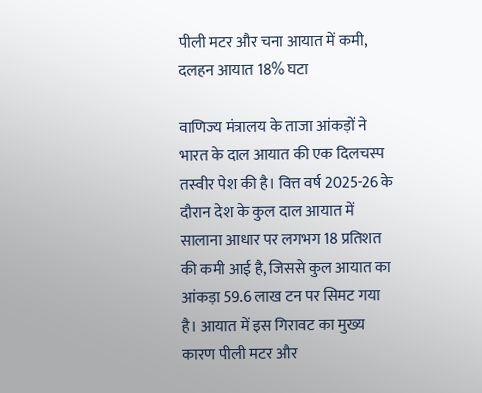पीली मटर और चना आयात में कमी, दलहन आयात 18% घटा

वाणिज्य मंत्रालय के ताजा आंकड़ों ने भारत के दाल आयात की एक दिलचस्प तस्वीर पेश की है। वित्त वर्ष 2025-26 के दौरान देश के कुल दाल आयात में सालाना आधार पर लगभग 18 प्रतिशत की कमी आई है, जिससे कुल आयात का आंकड़ा 59.6 लाख टन पर सिमट गया है। आयात में इस गिरावट का मुख्य कारण पीली मटर और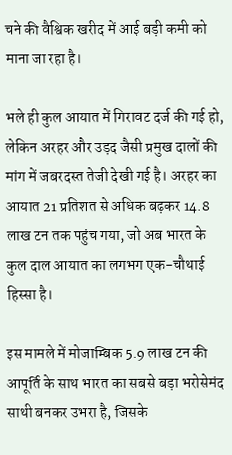चने की वैश्विक खरीद में आई बड़ी कमी को माना जा रहा है।

भले ही कुल आयात में गिरावट दर्ज की गई हो, लेकिन अरहर और उड़द जैसी प्रमुख दालों की मांग में जबरदस्त तेजी देखी गई है। अरहर का आयात 21 प्रतिशत से अधिक बढ़कर 14.8 लाख टन तक पहुंच गया, जो अब भारत के कुल दाल आयात का लगभग एक-चौथाई हिस्सा है।

इस मामले में मोजाम्बिक 5.9 लाख टन की आपूर्ति के साथ भारत का सबसे बड़ा भरोसेमंद साथी बनकर उभरा है, जिसके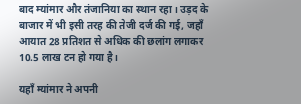बाद म्यांमार और तंजानिया का स्थान रहा। उड़द के बाजार में भी इसी तरह की तेजी दर्ज की गई, जहाँ आयात 28 प्रतिशत से अधिक की छलांग लगाकर 10.5 लाख टन हो गया है।

यहाँ म्यांमार ने अपनी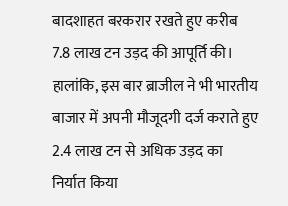बादशाहत बरकरार रखते हुए करीब 7.8 लाख टन उड़द की आपूर्ति की। हालांकि, इस बार ब्राजील ने भी भारतीय बाजार में अपनी मौजूदगी दर्ज कराते हुए 2.4 लाख टन से अधिक उड़द का निर्यात किया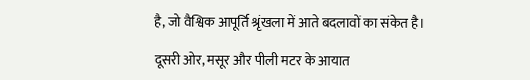है, जो वैश्विक आपूर्ति श्रृंखला में आते बदलावों का संकेत है।

दूसरी ओर, मसूर और पीली मटर के आयात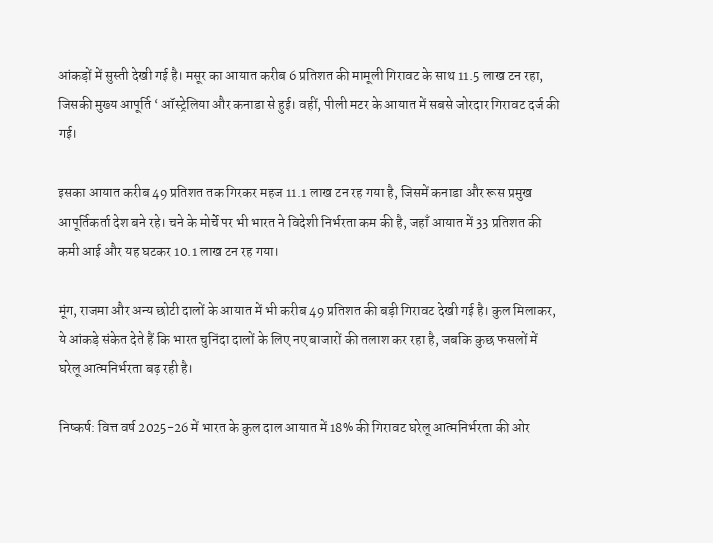आंकड़ों में सुस्ती देखी गई है। मसूर का आयात करीब 6 प्रतिशत की मामूली गिरावट के साथ 11.5 लाख टन रहा, जिसकी मुख्य आपूर्ति ‘ ऑस्ट्रेलिया और कनाडा से हुई। वहीं, पीली मटर के आयात में सबसे जोरदार गिरावट दर्ज की गई।

इसका आयात करीब 49 प्रतिशत तक गिरकर महज 11.1 लाख टन रह गया है, जिसमें कनाडा और रूस प्रमुख आपूर्तिकर्ता देश बने रहे। चने के मोर्चे पर भी भारत ने विदेशी निर्भरता कम की है, जहाँ आयात में 33 प्रतिशत की कमी आई और यह घटकर 10.1 लाख टन रह गया।

मूंग, राजमा और अन्य छोटी दालों के आयात में भी करीब 49 प्रतिशत की बड़ी गिरावट देखी गई है। कुल मिलाकर, ये आंकड़े संकेत देते हैं कि भारत चुनिंदा दालों के लिए नए बाजारों की तलाश कर रहा है, जबकि कुछ फसलों में घरेलू आत्मनिर्भरता बढ़ रही है।

निष्कर्ष: वित्त वर्ष 2025-26 में भारत के कुल दाल आयात में 18% की गिरावट घरेलू आत्मनिर्भरता की ओर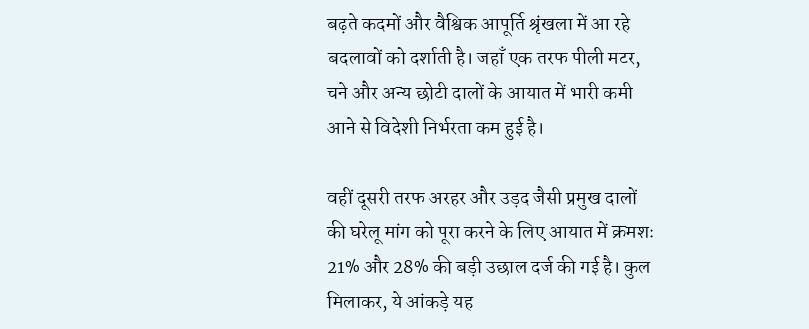बढ़ते कदमों और वैश्विक आपूर्ति श्रृंखला में आ रहे बदलावों को दर्शाती है। जहाँ एक तरफ पीली मटर, चने और अन्य छोटी दालों के आयात में भारी कमी आने से विदेशी निर्भरता कम हुई है।

वहीं दूसरी तरफ अरहर और उड़द जैसी प्रमुख दालों की घरेलू मांग को पूरा करने के लिए आयात में क्रमशः 21% और 28% की बड़ी उछाल दर्ज की गई है। कुल मिलाकर, ये आंकड़े यह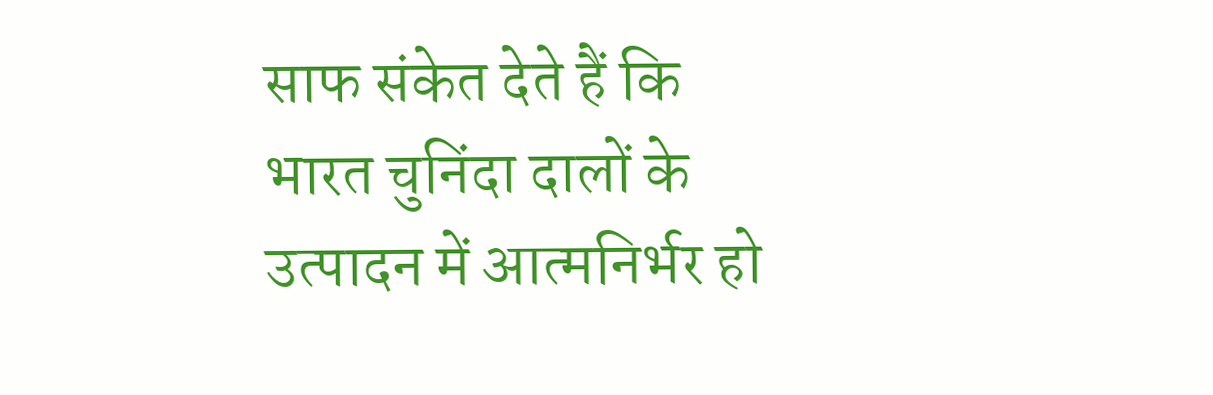साफ संकेत देते हैं कि भारत चुनिंदा दालों के उत्पादन में आत्मनिर्भर हो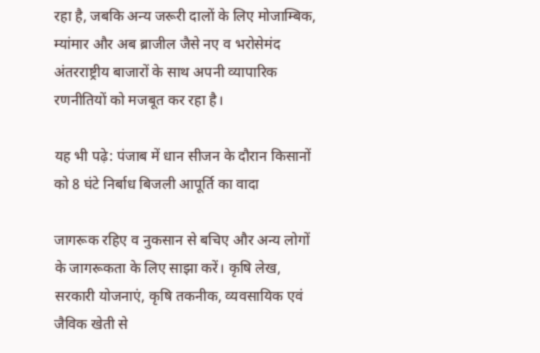रहा है, जबकि अन्य जरूरी दालों के लिए मोजाम्बिक, म्यांमार और अब ब्राजील जैसे नए व भरोसेमंद अंतरराष्ट्रीय बाजारों के साथ अपनी व्यापारिक रणनीतियों को मजबूत कर रहा है।

यह भी पढ़े: पंजाब में धान सीजन के दौरान किसानों को 8 घंटे निर्बाध बिजली आपूर्ति का वादा

जागरूक रहिए व नुकसान से बचिए और अन्य लोगों के जागरूकता के लिए साझा करें। कृषि लेख, सरकारी योजनाएं, कृषि तकनीक, व्यवसायिक एवं जैविक खेती से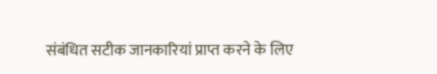संबंधित सटीक जानकारियां प्राप्त करने के लिए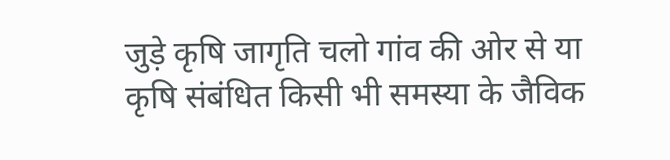जुड़े कृषि जागृति चलो गांव की ओर से या कृषि संबंधित किसी भी समस्या के जैविक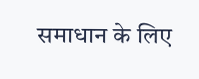समाधान के लिए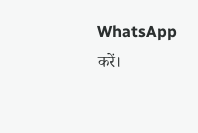WhatsApp करें।